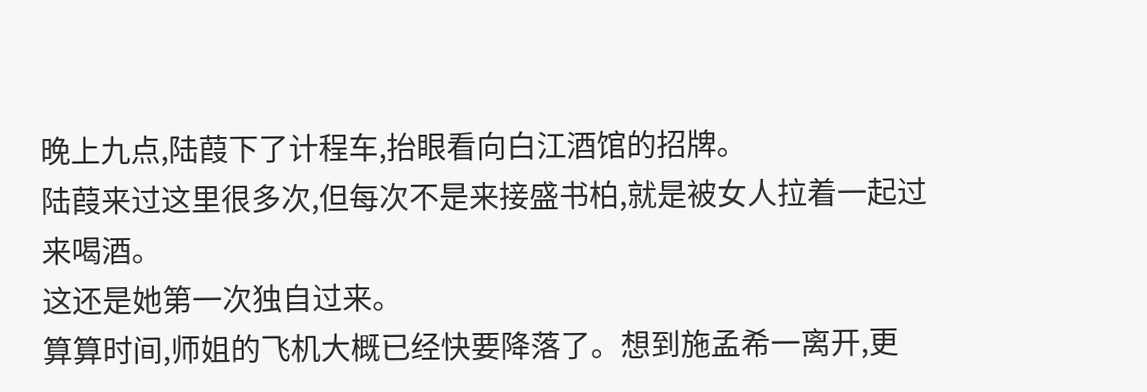晚上九点,陆葭下了计程车,抬眼看向白江酒馆的招牌。
陆葭来过这里很多次,但每次不是来接盛书柏,就是被女人拉着一起过来喝酒。
这还是她第一次独自过来。
算算时间,师姐的飞机大概已经快要降落了。想到施孟希一离开,更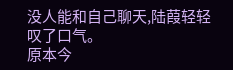没人能和自己聊天,陆葭轻轻叹了口气。
原本今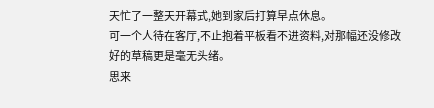天忙了一整天开幕式,她到家后打算早点休息。
可一个人待在客厅,不止抱着平板看不进资料,对那幅还没修改好的草稿更是毫无头绪。
思来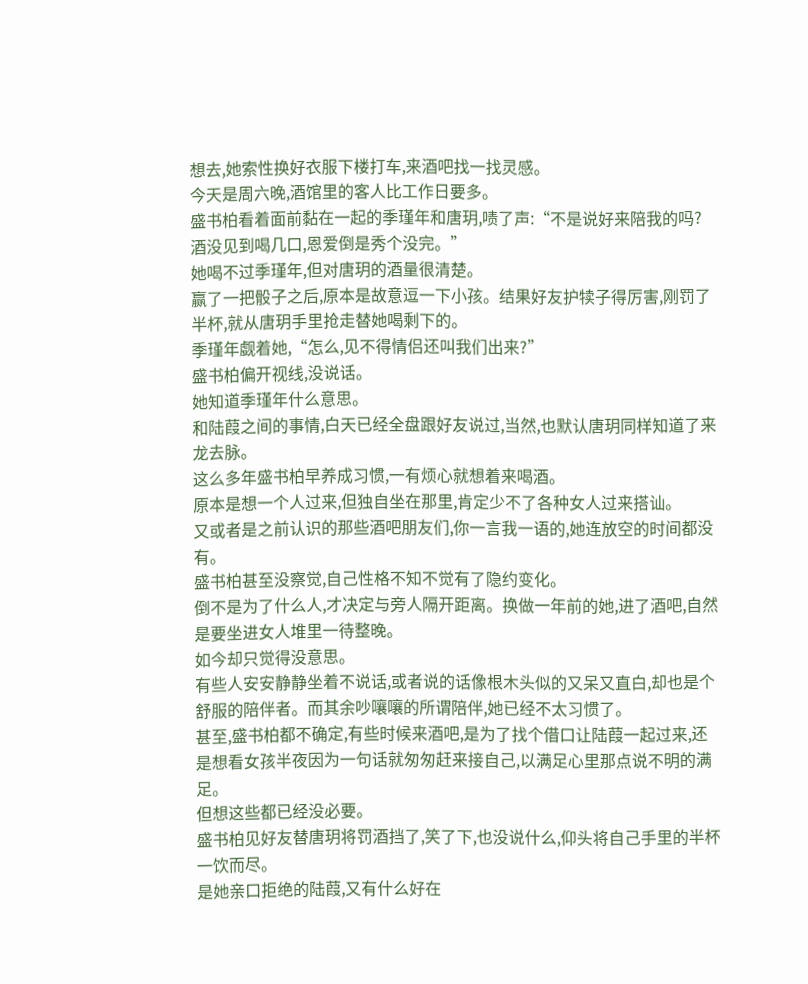想去,她索性换好衣服下楼打车,来酒吧找一找灵感。
今天是周六晚,酒馆里的客人比工作日要多。
盛书柏看着面前黏在一起的季瑾年和唐玥,啧了声:“不是说好来陪我的吗?酒没见到喝几口,恩爱倒是秀个没完。”
她喝不过季瑾年,但对唐玥的酒量很清楚。
赢了一把骰子之后,原本是故意逗一下小孩。结果好友护犊子得厉害,刚罚了半杯,就从唐玥手里抢走替她喝剩下的。
季瑾年觑着她,“怎么,见不得情侣还叫我们出来?”
盛书柏偏开视线,没说话。
她知道季瑾年什么意思。
和陆葭之间的事情,白天已经全盘跟好友说过,当然,也默认唐玥同样知道了来龙去脉。
这么多年盛书柏早养成习惯,一有烦心就想着来喝酒。
原本是想一个人过来,但独自坐在那里,肯定少不了各种女人过来搭讪。
又或者是之前认识的那些酒吧朋友们,你一言我一语的,她连放空的时间都没有。
盛书柏甚至没察觉,自己性格不知不觉有了隐约变化。
倒不是为了什么人,才决定与旁人隔开距离。换做一年前的她,进了酒吧,自然是要坐进女人堆里一待整晚。
如今却只觉得没意思。
有些人安安静静坐着不说话,或者说的话像根木头似的又呆又直白,却也是个舒服的陪伴者。而其余吵嚷嚷的所谓陪伴,她已经不太习惯了。
甚至,盛书柏都不确定,有些时候来酒吧,是为了找个借口让陆葭一起过来,还是想看女孩半夜因为一句话就匆匆赶来接自己,以满足心里那点说不明的满足。
但想这些都已经没必要。
盛书柏见好友替唐玥将罚酒挡了,笑了下,也没说什么,仰头将自己手里的半杯一饮而尽。
是她亲口拒绝的陆葭,又有什么好在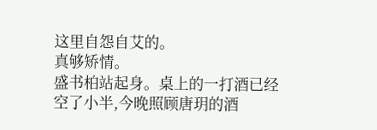这里自怨自艾的。
真够矫情。
盛书柏站起身。桌上的一打酒已经空了小半,今晚照顾唐玥的酒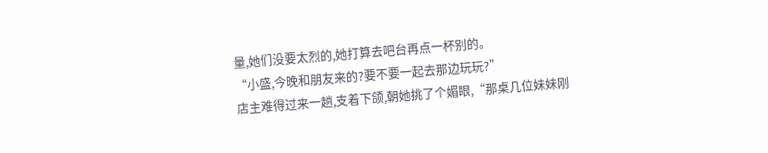量,她们没要太烈的,她打算去吧台再点一杯别的。
“小盛,今晚和朋友来的?要不要一起去那边玩玩?”
店主难得过来一趟,支着下颌,朝她挑了个媚眼,“那桌几位妹妹刚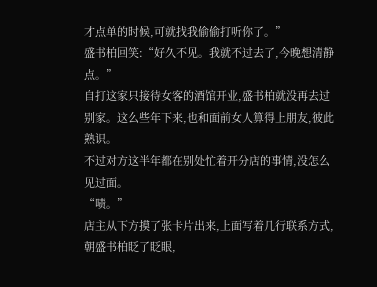才点单的时候,可就找我偷偷打听你了。”
盛书柏回笑:“好久不见。我就不过去了,今晚想清静点。”
自打这家只接待女客的酒馆开业,盛书柏就没再去过别家。这么些年下来,也和面前女人算得上朋友,彼此熟识。
不过对方这半年都在别处忙着开分店的事情,没怎么见过面。
“啧。”
店主从下方摸了张卡片出来,上面写着几行联系方式,朝盛书柏眨了眨眼,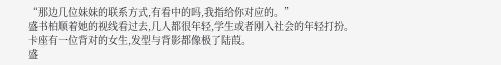“那边几位妹妹的联系方式,有看中的吗,我指给你对应的。”
盛书柏顺着她的视线看过去,几人都很年轻,学生或者刚入社会的年轻打扮。
卡座有一位背对的女生,发型与背影都像极了陆葭。
盛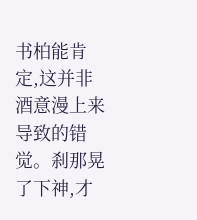书柏能肯定,这并非酒意漫上来导致的错觉。刹那晃了下神,才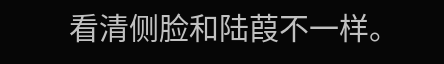看清侧脸和陆葭不一样。